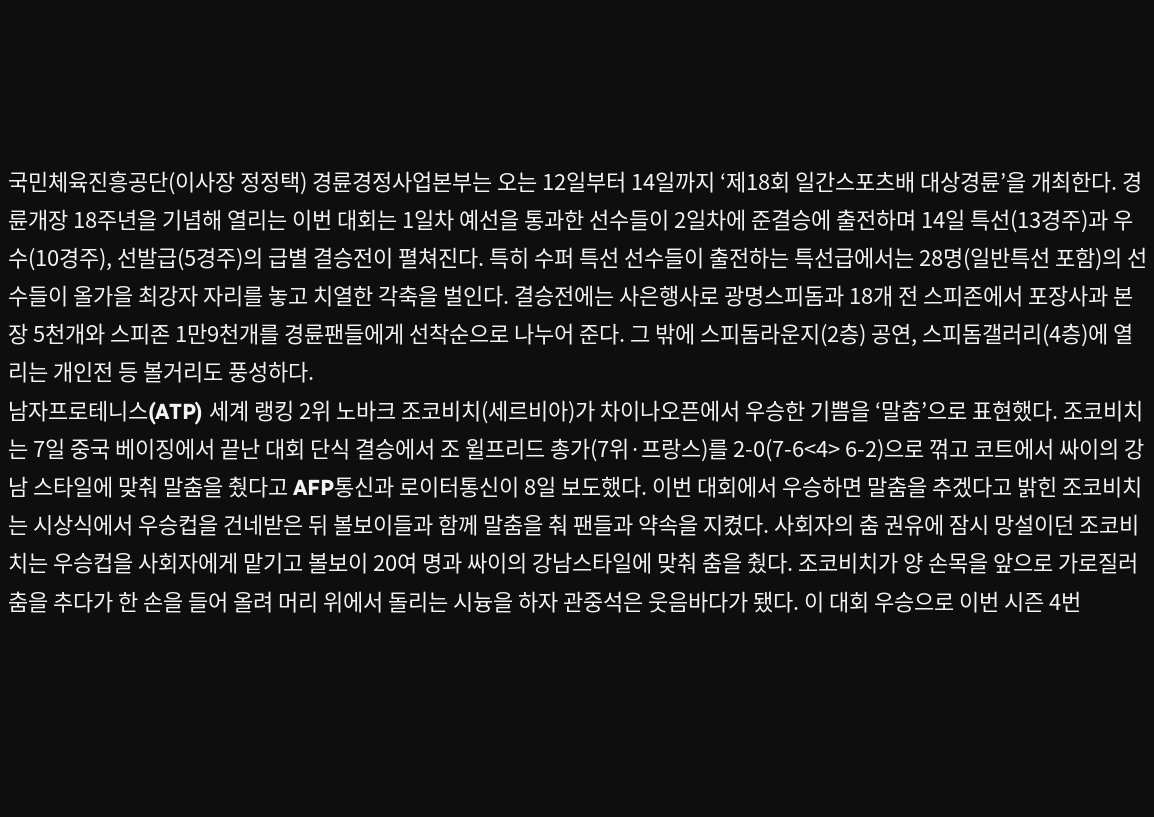국민체육진흥공단(이사장 정정택) 경륜경정사업본부는 오는 12일부터 14일까지 ‘제18회 일간스포츠배 대상경륜’을 개최한다. 경륜개장 18주년을 기념해 열리는 이번 대회는 1일차 예선을 통과한 선수들이 2일차에 준결승에 출전하며 14일 특선(13경주)과 우수(10경주), 선발급(5경주)의 급별 결승전이 펼쳐진다. 특히 수퍼 특선 선수들이 출전하는 특선급에서는 28명(일반특선 포함)의 선수들이 올가을 최강자 자리를 놓고 치열한 각축을 벌인다. 결승전에는 사은행사로 광명스피돔과 18개 전 스피존에서 포장사과 본장 5천개와 스피존 1만9천개를 경륜팬들에게 선착순으로 나누어 준다. 그 밖에 스피돔라운지(2층) 공연, 스피돔갤러리(4층)에 열리는 개인전 등 볼거리도 풍성하다.
남자프로테니스(ATP) 세계 랭킹 2위 노바크 조코비치(세르비아)가 차이나오픈에서 우승한 기쁨을 ‘말춤’으로 표현했다. 조코비치는 7일 중국 베이징에서 끝난 대회 단식 결승에서 조 윌프리드 총가(7위·프랑스)를 2-0(7-6<4> 6-2)으로 꺾고 코트에서 싸이의 강남 스타일에 맞춰 말춤을 췄다고 AFP통신과 로이터통신이 8일 보도했다. 이번 대회에서 우승하면 말춤을 추겠다고 밝힌 조코비치는 시상식에서 우승컵을 건네받은 뒤 볼보이들과 함께 말춤을 춰 팬들과 약속을 지켰다. 사회자의 춤 권유에 잠시 망설이던 조코비치는 우승컵을 사회자에게 맡기고 볼보이 20여 명과 싸이의 강남스타일에 맞춰 춤을 췄다. 조코비치가 양 손목을 앞으로 가로질러 춤을 추다가 한 손을 들어 올려 머리 위에서 돌리는 시늉을 하자 관중석은 웃음바다가 됐다. 이 대회 우승으로 이번 시즌 4번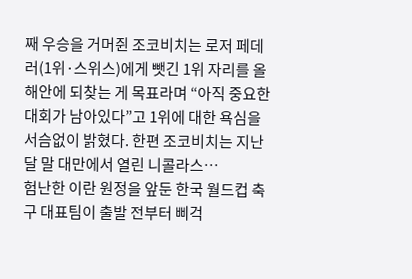째 우승을 거머쥔 조코비치는 로저 페데러(1위·스위스)에게 뺏긴 1위 자리를 올해안에 되찾는 게 목표라며 “아직 중요한 대회가 남아있다”고 1위에 대한 욕심을 서슴없이 밝혔다. 한편 조코비치는 지난달 말 대만에서 열린 니콜라스…
험난한 이란 원정을 앞둔 한국 월드컵 축구 대표팀이 출발 전부터 삐걱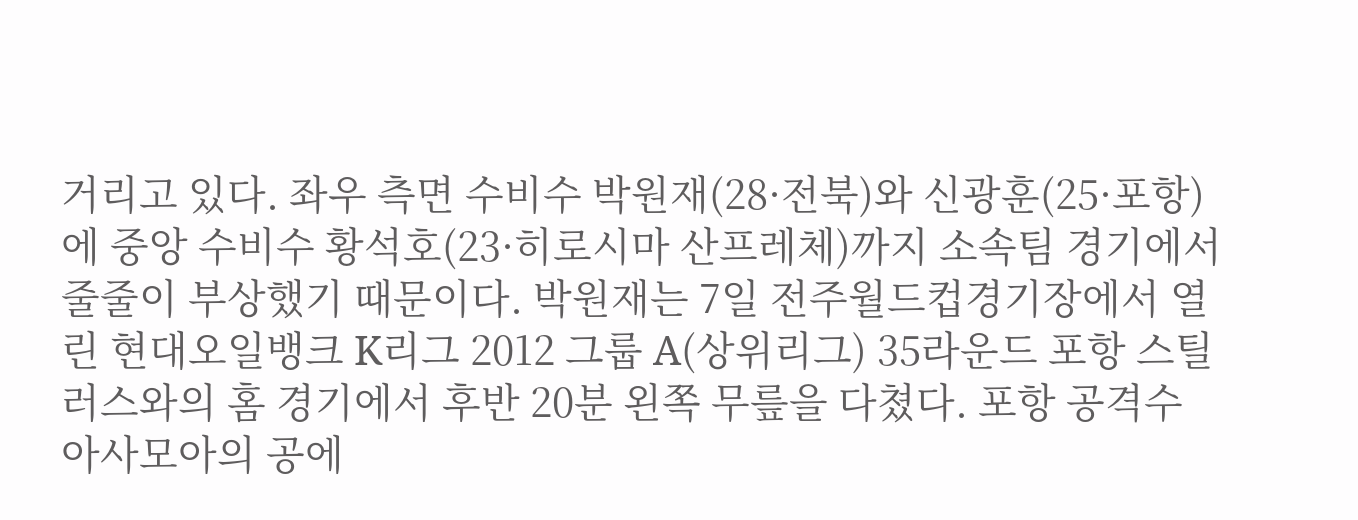거리고 있다. 좌우 측면 수비수 박원재(28·전북)와 신광훈(25·포항)에 중앙 수비수 황석호(23·히로시마 산프레체)까지 소속팀 경기에서 줄줄이 부상했기 때문이다. 박원재는 7일 전주월드컵경기장에서 열린 현대오일뱅크 K리그 2012 그룹 A(상위리그) 35라운드 포항 스틸러스와의 홈 경기에서 후반 20분 왼쪽 무릎을 다쳤다. 포항 공격수 아사모아의 공에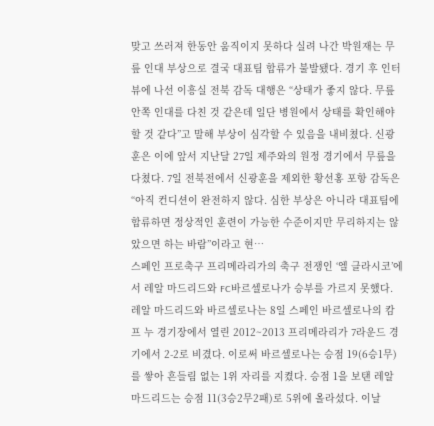맞고 쓰러져 한동안 움직이지 못하다 실려 나간 박원재는 무릎 인대 부상으로 결국 대표팀 합류가 불발됐다. 경기 후 인터뷰에 나선 이흥실 전북 감독 대행은 “상태가 좋지 않다. 무릎 안쪽 인대를 다친 것 같은데 일단 병원에서 상태를 확인해야 할 것 같다”고 말해 부상이 심각할 수 있음을 내비쳤다. 신광훈은 이에 앞서 지난달 27일 제주와의 원정 경기에서 무릎을 다쳤다. 7일 전북전에서 신광훈을 제외한 황선홍 포항 감독은 “아직 컨디션이 완전하지 않다. 심한 부상은 아니라 대표팀에 합류하면 정상적인 훈련이 가능한 수준이지만 무리하지는 않았으면 하는 바람”이라고 현…
스페인 프로축구 프리메라리가의 축구 전쟁인 ‘엘 클라시코’에서 레알 마드리드와 FC바르셀로나가 승부를 가르지 못했다. 레알 마드리드와 바르셀로나는 8일 스페인 바르셀로나의 캄프 누 경기장에서 열린 2012~2013 프리메라리가 7라운드 경기에서 2-2로 비겼다. 이로써 바르셀로나는 승점 19(6승1무)를 쌓아 흔들림 없는 1위 자리를 지켰다. 승점 1을 보탠 레알 마드리드는 승점 11(3승2무2패)로 5위에 올라섰다. 이날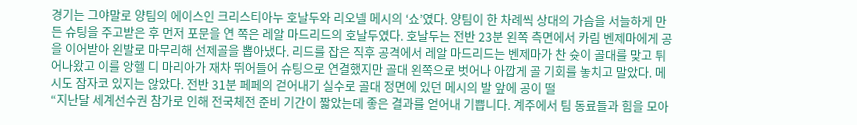경기는 그야말로 양팀의 에이스인 크리스티아누 호날두와 리오넬 메시의 ‘쇼’였다. 양팀이 한 차례씩 상대의 가슴을 서늘하게 만든 슈팅을 주고받은 후 먼저 포문을 연 쪽은 레알 마드리드의 호날두였다. 호날두는 전반 23분 왼쪽 측면에서 카림 벤제마에게 공을 이어받아 왼발로 마무리해 선제골을 뽑아냈다. 리드를 잡은 직후 공격에서 레알 마드리드는 벤제마가 찬 슛이 골대를 맞고 튀어나왔고 이를 앙헬 디 마리아가 재차 뛰어들어 슈팅으로 연결했지만 골대 왼쪽으로 벗어나 아깝게 골 기회를 놓치고 말았다. 메시도 잠자코 있지는 않았다. 전반 31분 페페의 걷어내기 실수로 골대 정면에 있던 메시의 발 앞에 공이 떨
“지난달 세계선수권 참가로 인해 전국체전 준비 기간이 짧았는데 좋은 결과를 얻어내 기쁩니다. 계주에서 팀 동료들과 힘을 모아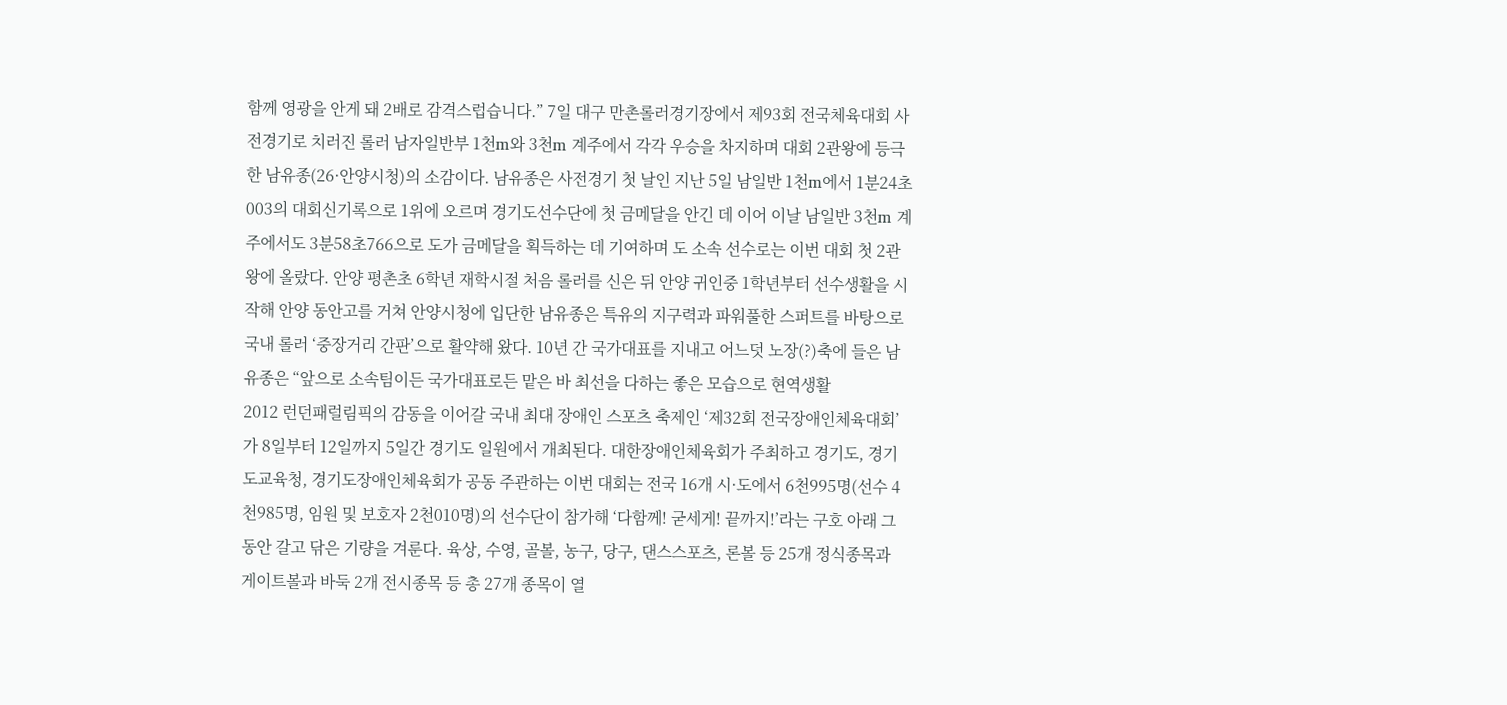함께 영광을 안게 돼 2배로 감격스럽습니다.” 7일 대구 만촌롤러경기장에서 제93회 전국체육대회 사전경기로 치러진 롤러 남자일반부 1천m와 3천m 계주에서 각각 우승을 차지하며 대회 2관왕에 등극한 남유종(26·안양시청)의 소감이다. 남유종은 사전경기 첫 날인 지난 5일 남일반 1천m에서 1분24초003의 대회신기록으로 1위에 오르며 경기도선수단에 첫 금메달을 안긴 데 이어 이날 남일반 3천m 계주에서도 3분58초766으로 도가 금메달을 획득하는 데 기여하며 도 소속 선수로는 이번 대회 첫 2관왕에 올랐다. 안양 평촌초 6학년 재학시절 처음 롤러를 신은 뒤 안양 귀인중 1학년부터 선수생활을 시작해 안양 동안고를 거쳐 안양시청에 입단한 남유종은 특유의 지구력과 파워풀한 스퍼트를 바탕으로 국내 롤러 ‘중장거리 간판’으로 활약해 왔다. 10년 간 국가대표를 지내고 어느덧 노장(?)축에 들은 남유종은 “앞으로 소속팀이든 국가대표로든 맡은 바 최선을 다하는 좋은 모습으로 현역생활
2012 런던패럴림픽의 감동을 이어갈 국내 최대 장애인 스포츠 축제인 ‘제32회 전국장애인체육대회’가 8일부터 12일까지 5일간 경기도 일원에서 개최된다. 대한장애인체육회가 주최하고 경기도, 경기도교육청, 경기도장애인체육회가 공동 주관하는 이번 대회는 전국 16개 시·도에서 6천995명(선수 4천985명, 임원 및 보호자 2천010명)의 선수단이 참가해 ‘다함께! 굳세게! 끝까지!’라는 구호 아래 그동안 갈고 닦은 기량을 겨룬다. 육상, 수영, 골볼, 농구, 당구, 댄스스포츠, 론볼 등 25개 정식종목과 게이트볼과 바둑 2개 전시종목 등 총 27개 종목이 열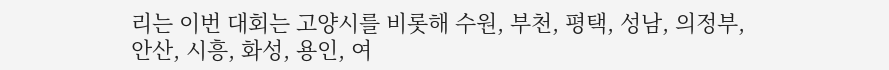리는 이번 대회는 고양시를 비롯해 수원, 부천, 평택, 성남, 의정부, 안산, 시흥, 화성, 용인, 여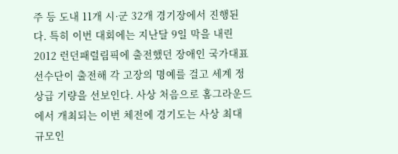주 등 도내 11개 시·군 32개 경기장에서 진행된다. 특히 이번 대회에는 지난달 9일 막을 내린 2012 런던패럴림픽에 출전했던 장애인 국가대표 선수단이 출전해 각 고장의 명예를 걸고 세계 정상급 기량을 선보인다. 사상 처음으로 홈그라운드에서 개최되는 이번 체전에 경기도는 사상 최대 규모인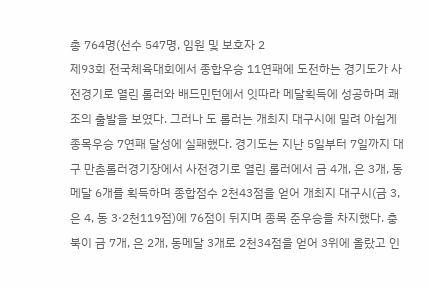총 764명(선수 547명, 임원 및 보호자 2
제93회 전국체육대회에서 종합우승 11연패에 도전하는 경기도가 사전경기로 열린 롤러와 배드민턴에서 잇따라 메달획득에 성공하며 쾌조의 출발을 보였다. 그러나 도 롤러는 개최지 대구시에 밀려 아쉽게 종목우승 7연패 달성에 실패했다. 경기도는 지난 5일부터 7일까지 대구 만촌롤러경기장에서 사전경기로 열린 롤러에서 금 4개, 은 3개, 동메달 6개를 획득하며 종합점수 2천43점을 얻어 개최지 대구시(금 3, 은 4, 동 3·2천119점)에 76점이 뒤지며 종목 준우승을 차지했다. 충북이 금 7개, 은 2개, 동메달 3개로 2천34점을 얻어 3위에 올랐고 인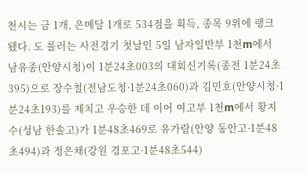천시는 금 1개, 은메달 1개로 534점을 획득, 종목 9위에 랭크됐다. 도 롤러는 사전경기 첫날인 5일 남자일반부 1천m에서 남유종(안양시청)이 1분24초003의 대회신기록(종전 1분24초395)으로 장수철(전남도청·1분24초060)과 김민호(안양시청·1분24초193)를 제치고 우승한 데 이어 여고부 1천m에서 황지수(성남 한솔고)가 1분48초469로 유가람(안양 동안고·1분48초494)과 정은채(강원 경포고·1분48초544)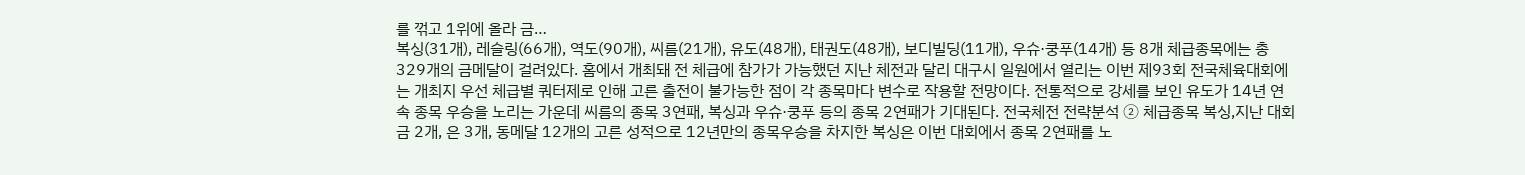를 꺾고 1위에 올라 금…
복싱(31개), 레슬링(66개), 역도(90개), 씨름(21개), 유도(48개), 태권도(48개), 보디빌딩(11개), 우슈·쿵푸(14개) 등 8개 체급종목에는 총 329개의 금메달이 걸려있다. 홈에서 개최돼 전 체급에 참가가 가능했던 지난 체전과 달리 대구시 일원에서 열리는 이번 제93회 전국체육대회에는 개최지 우선 체급별 쿼터제로 인해 고른 출전이 불가능한 점이 각 종목마다 변수로 작용할 전망이다. 전통적으로 강세를 보인 유도가 14년 연속 종목 우승을 노리는 가운데 씨름의 종목 3연패, 복싱과 우슈·쿵푸 등의 종목 2연패가 기대된다. 전국체전 전략분석 ② 체급종목 복싱,지난 대회 금 2개, 은 3개, 동메달 12개의 고른 성적으로 12년만의 종목우승을 차지한 복싱은 이번 대회에서 종목 2연패를 노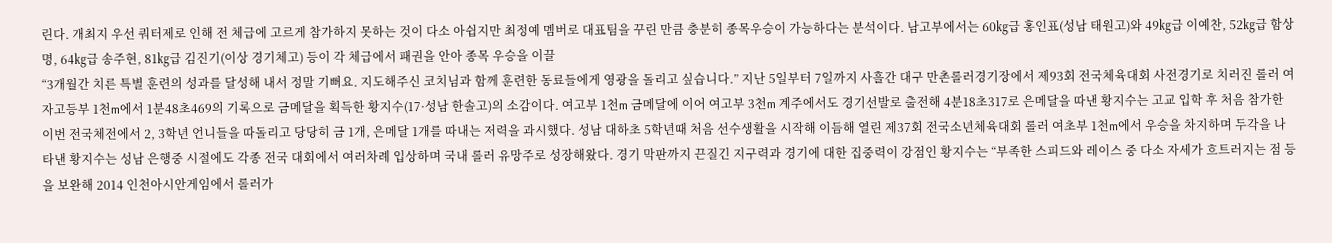린다. 개최지 우선 쿼터제로 인해 전 체급에 고르게 참가하지 못하는 것이 다소 아쉽지만 최정예 멤버로 대표팀을 꾸린 만큼 충분히 종목우승이 가능하다는 분석이다. 남고부에서는 60㎏급 홍인표(성남 태원고)와 49㎏급 이예찬, 52㎏급 함상명, 64㎏급 송주현, 81㎏급 김진기(이상 경기체고) 등이 각 체급에서 패권을 안아 종목 우승을 이끌
“3개월간 치른 특별 훈련의 성과를 달성해 내서 정말 기뻐요. 지도해주신 코치님과 함께 훈련한 동료들에게 영광을 돌리고 싶습니다.” 지난 5일부터 7일까지 사흘간 대구 만촌롤러경기장에서 제93회 전국체육대회 사전경기로 치러진 롤러 여자고등부 1천m에서 1분48초469의 기록으로 금메달을 획득한 황지수(17·성남 한솔고)의 소감이다. 여고부 1천m 금메달에 이어 여고부 3천m 계주에서도 경기선발로 출전해 4분18초317로 은메달을 따낸 황지수는 고교 입학 후 처음 참가한 이번 전국체전에서 2, 3학년 언니들을 따돌리고 당당히 금 1개, 은메달 1개를 따내는 저력을 과시했다. 성남 대하초 5학년때 처음 선수생활을 시작해 이듬해 열린 제37회 전국소년체육대회 롤러 여초부 1천m에서 우승을 차지하며 두각을 나타낸 황지수는 성남 은행중 시절에도 각종 전국 대회에서 여러차례 입상하며 국내 롤러 유망주로 성장해왔다. 경기 막판까지 끈질긴 지구력과 경기에 대한 집중력이 강점인 황지수는 “부족한 스피드와 레이스 중 다소 자세가 흐트러지는 점 등을 보완해 2014 인천아시안게임에서 롤러가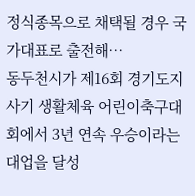정식종목으로 채택될 경우 국가대표로 출전해…
동두천시가 제16회 경기도지사기 생활체육 어린이축구대회에서 3년 연속 우승이라는 대업을 달성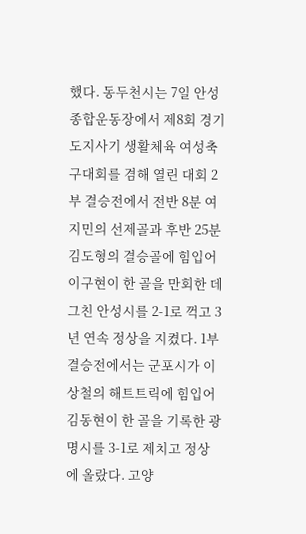했다. 동두천시는 7일 안성종합운동장에서 제8회 경기도지사기 생활체육 여성축구대회를 겸해 열린 대회 2부 결승전에서 전반 8분 여지민의 선제골과 후반 25분 김도형의 결승골에 힘입어 이구현이 한 골을 만회한 데 그친 안성시를 2-1로 꺽고 3년 연속 정상을 지켰다. 1부 결승전에서는 군포시가 이상철의 해트트릭에 힘입어 김동현이 한 골을 기록한 광명시를 3-1로 제치고 정상에 올랐다. 고양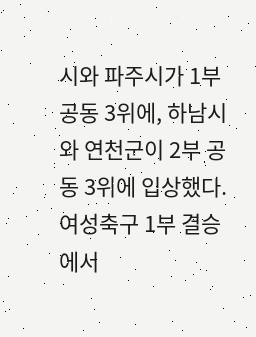시와 파주시가 1부 공동 3위에, 하남시와 연천군이 2부 공동 3위에 입상했다. 여성축구 1부 결승에서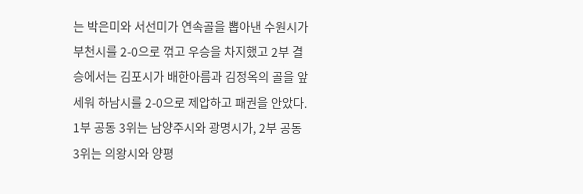는 박은미와 서선미가 연속골을 뽑아낸 수원시가 부천시를 2-0으로 꺾고 우승을 차지했고 2부 결승에서는 김포시가 배한아름과 김정옥의 골을 앞세워 하남시를 2-0으로 제압하고 패권을 안았다. 1부 공동 3위는 남양주시와 광명시가, 2부 공동 3위는 의왕시와 양평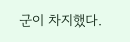군이 차지했다.